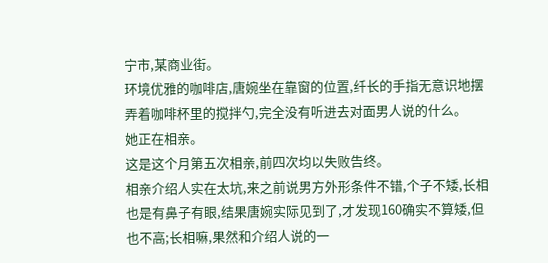宁市,某商业街。
环境优雅的咖啡店,唐婉坐在靠窗的位置,纤长的手指无意识地摆弄着咖啡杯里的搅拌勺,完全没有听进去对面男人说的什么。
她正在相亲。
这是这个月第五次相亲,前四次均以失败告终。
相亲介绍人实在太坑,来之前说男方外形条件不错,个子不矮,长相也是有鼻子有眼,结果唐婉实际见到了,才发现160确实不算矮,但也不高;长相嘛,果然和介绍人说的一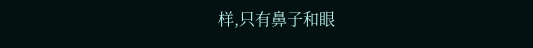样,只有鼻子和眼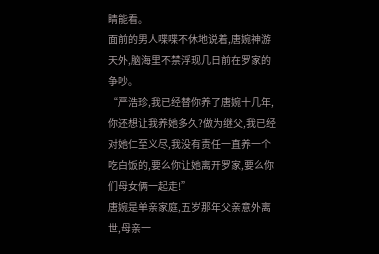睛能看。
面前的男人喋喋不休地说着,唐婉神游天外,脑海里不禁浮现几日前在罗家的争吵。
“严浩珍,我已经替你养了唐婉十几年,你还想让我养她多久?做为继父,我已经对她仁至义尽,我没有责任一直养一个吃白饭的,要么你让她离开罗家,要么你们母女俩一起走!”
唐婉是单亲家庭,五岁那年父亲意外离世,母亲一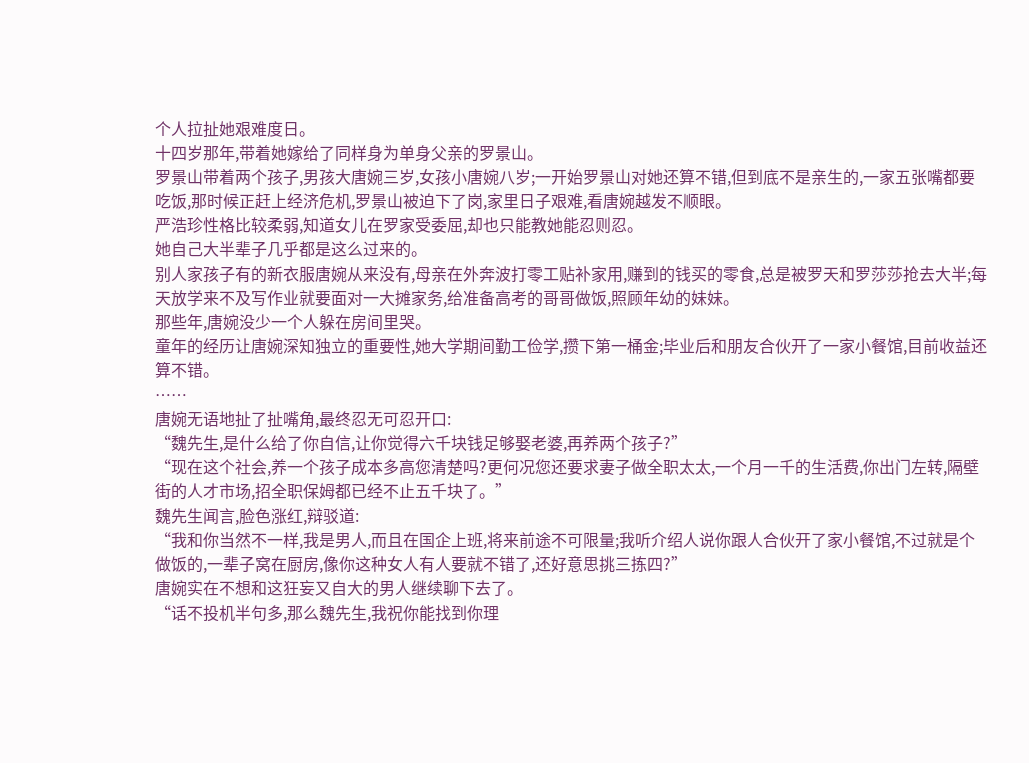个人拉扯她艰难度日。
十四岁那年,带着她嫁给了同样身为单身父亲的罗景山。
罗景山带着两个孩子,男孩大唐婉三岁,女孩小唐婉八岁;一开始罗景山对她还算不错,但到底不是亲生的,一家五张嘴都要吃饭,那时候正赶上经济危机,罗景山被迫下了岗,家里日子艰难,看唐婉越发不顺眼。
严浩珍性格比较柔弱,知道女儿在罗家受委屈,却也只能教她能忍则忍。
她自己大半辈子几乎都是这么过来的。
别人家孩子有的新衣服唐婉从来没有,母亲在外奔波打零工贴补家用,赚到的钱买的零食,总是被罗天和罗莎莎抢去大半;每天放学来不及写作业就要面对一大摊家务,给准备高考的哥哥做饭,照顾年幼的妹妹。
那些年,唐婉没少一个人躲在房间里哭。
童年的经历让唐婉深知独立的重要性,她大学期间勤工俭学,攒下第一桶金;毕业后和朋友合伙开了一家小餐馆,目前收益还算不错。
……
唐婉无语地扯了扯嘴角,最终忍无可忍开口:
“魏先生,是什么给了你自信,让你觉得六千块钱足够娶老婆,再养两个孩子?”
“现在这个社会,养一个孩子成本多高您清楚吗?更何况您还要求妻子做全职太太,一个月一千的生活费,你出门左转,隔壁街的人才市场,招全职保姆都已经不止五千块了。”
魏先生闻言,脸色涨红,辩驳道:
“我和你当然不一样,我是男人,而且在国企上班,将来前途不可限量;我听介绍人说你跟人合伙开了家小餐馆,不过就是个做饭的,一辈子窝在厨房,像你这种女人有人要就不错了,还好意思挑三拣四?”
唐婉实在不想和这狂妄又自大的男人继续聊下去了。
“话不投机半句多,那么魏先生,我祝你能找到你理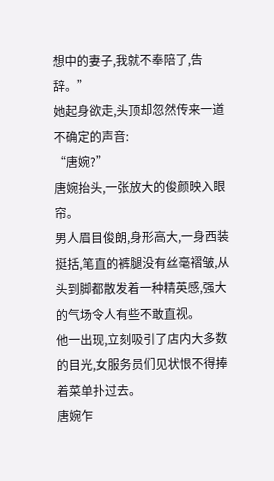想中的妻子,我就不奉陪了,告辞。”
她起身欲走,头顶却忽然传来一道不确定的声音:
“唐婉?”
唐婉抬头,一张放大的俊颜映入眼帘。
男人眉目俊朗,身形高大,一身西装挺括,笔直的裤腿没有丝毫褶皱,从头到脚都散发着一种精英感,强大的气场令人有些不敢直视。
他一出现,立刻吸引了店内大多数的目光,女服务员们见状恨不得捧着菜单扑过去。
唐婉乍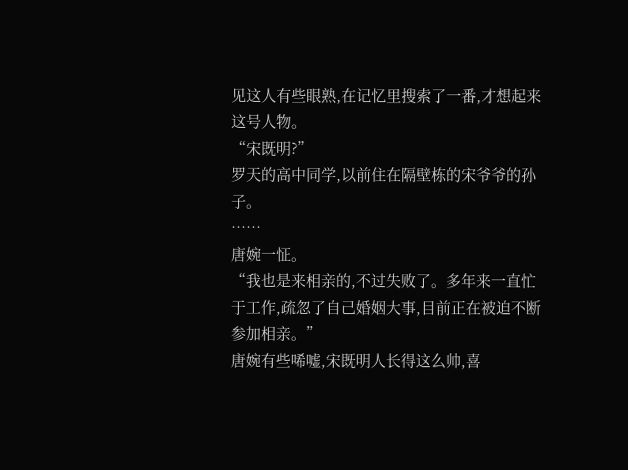见这人有些眼熟,在记忆里搜索了一番,才想起来这号人物。
“宋既明?”
罗天的高中同学,以前住在隔壁栋的宋爷爷的孙子。
……
唐婉一怔。
“我也是来相亲的,不过失败了。多年来一直忙于工作,疏忽了自己婚姻大事,目前正在被迫不断参加相亲。”
唐婉有些唏嘘,宋既明人长得这么帅,喜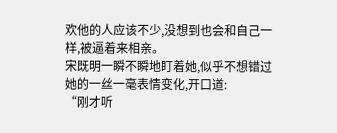欢他的人应该不少,没想到也会和自己一样,被逼着来相亲。
宋既明一瞬不瞬地盯着她,似乎不想错过她的一丝一毫表情变化,开口道:
“刚才听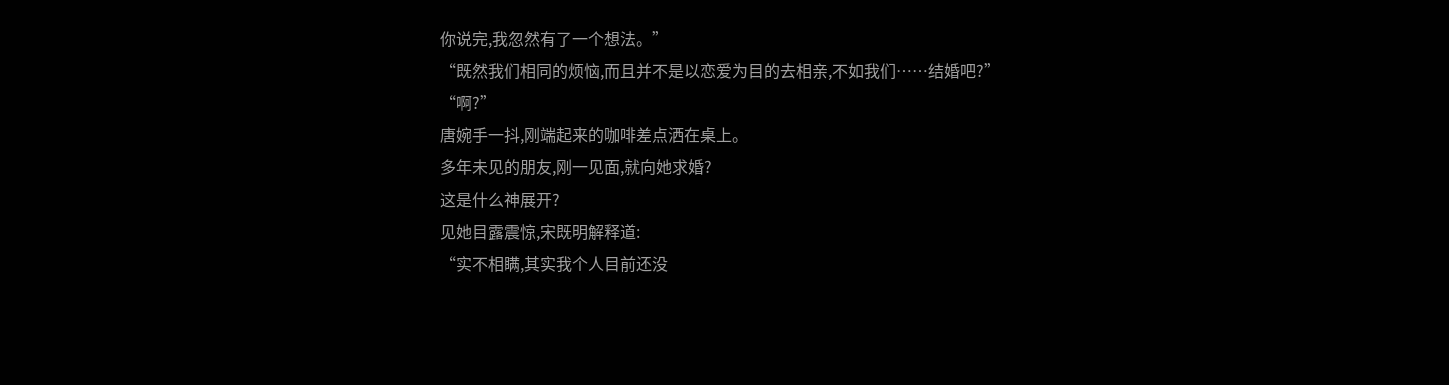你说完,我忽然有了一个想法。”
“既然我们相同的烦恼,而且并不是以恋爱为目的去相亲,不如我们……结婚吧?”
“啊?”
唐婉手一抖,刚端起来的咖啡差点洒在桌上。
多年未见的朋友,刚一见面,就向她求婚?
这是什么神展开?
见她目露震惊,宋既明解释道:
“实不相瞒,其实我个人目前还没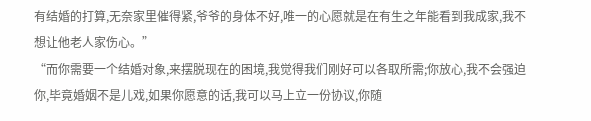有结婚的打算,无奈家里催得紧,爷爷的身体不好,唯一的心愿就是在有生之年能看到我成家,我不想让他老人家伤心。”
“而你需要一个结婚对象,来摆脱现在的困境,我觉得我们刚好可以各取所需;你放心,我不会强迫你,毕竟婚姻不是儿戏,如果你愿意的话,我可以马上立一份协议,你随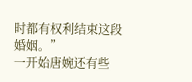时都有权利结束这段婚姻。”
一开始唐婉还有些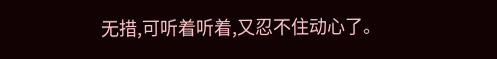无措,可听着听着,又忍不住动心了。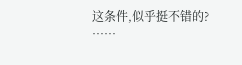这条件,似乎挺不错的?
……